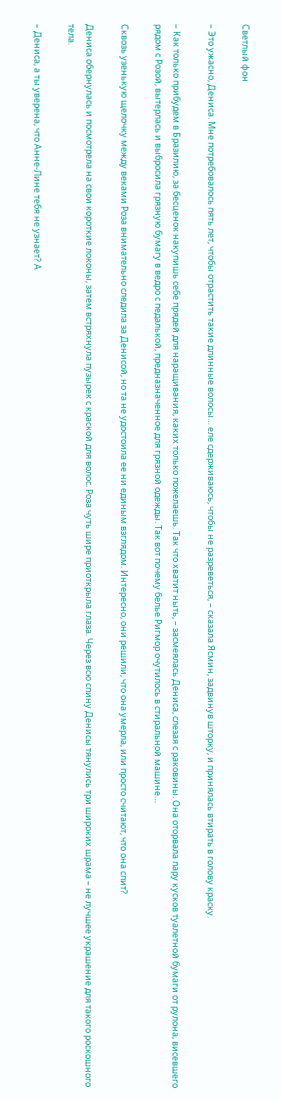Светлый фон

– Это ужасно, Дениса. Мне потребовалось пять лет, чтобы отрастить такие длинные волосы… еле сдерживаюсь, чтобы не разреветься, – сказала Ясмин, задвинув шторку, и принялась втирать в голову краску.

– Как только прибудем в Бразилию, за бесценок накупишь себе прядей для наращивания, каких только пожелаешь. Так что хватит ныть, – засмеялась Дениса, слезая с раковины. Она оторвала пару кусков туалетной бумаги от рулона, висевшего рядом с Розой, вытерлась и выбросила грязную бумагу в ведро с педалькой, предназначенное для грязной одежды. Так вот почему белье Ригмор очутилось в стиральной машине…

Сквозь узенькую щелочку между веками Роза внимательно следила за Денисой, но та не удостоила ее ни единым взглядом. Интересно, они решили, что она умерла, или просто считают, что она спит?

Дениса обернулась и посмотрела на свои короткие локоны, затем встряхнула пузырек с краской для волос. Роза чуть шире приоткрыла глаза. Через всю спину Денисы тянулись три широких шрама – не лучшее украшение для такого роскошного тела.

– Дениса, а ты уверена, что Анне-Лине тебя не узнает? А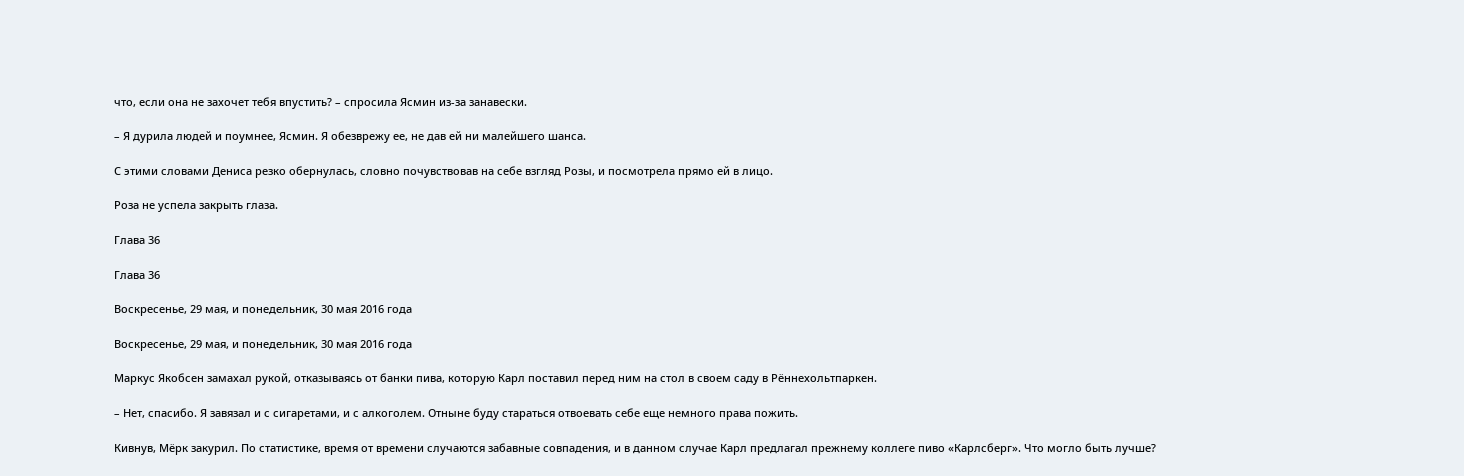что, если она не захочет тебя впустить? – спросила Ясмин из-за занавески.

– Я дурила людей и поумнее, Ясмин. Я обезврежу ее, не дав ей ни малейшего шанса.

С этими словами Дениса резко обернулась, словно почувствовав на себе взгляд Розы, и посмотрела прямо ей в лицо.

Роза не успела закрыть глаза.

Глава 36

Глава 36

Воскресенье, 29 мая, и понедельник, 30 мая 2016 года

Воскресенье, 29 мая, и понедельник, 30 мая 2016 года

Маркус Якобсен замахал рукой, отказываясь от банки пива, которую Карл поставил перед ним на стол в своем саду в Рённехольтпаркен.

– Нет, спасибо. Я завязал и с сигаретами, и с алкоголем. Отныне буду стараться отвоевать себе еще немного права пожить.

Кивнув, Мёрк закурил. По статистике, время от времени случаются забавные совпадения, и в данном случае Карл предлагал прежнему коллеге пиво «Карлсберг». Что могло быть лучше?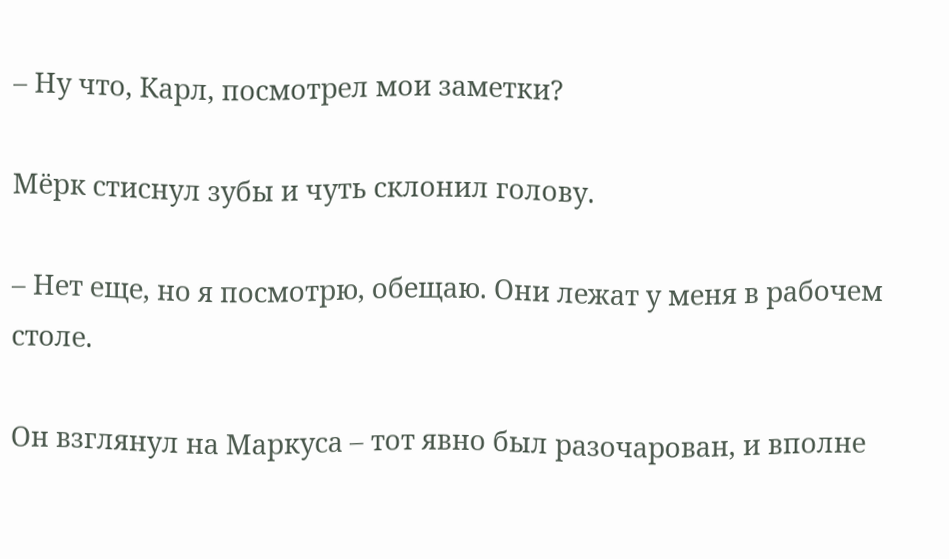– Ну что, Карл, посмотрел мои заметки?

Мёрк стиснул зубы и чуть склонил голову.

– Нет еще, но я посмотрю, обещаю. Они лежат у меня в рабочем столе.

Он взглянул на Маркуса – тот явно был разочарован, и вполне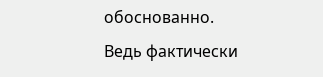обоснованно. Ведь фактически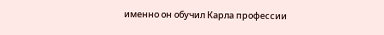именно он обучил Карла профессии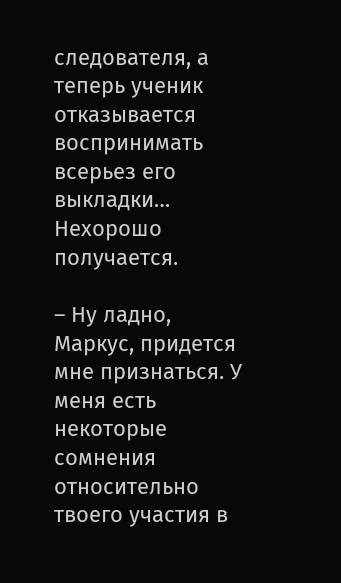следователя, а теперь ученик отказывается воспринимать всерьез его выкладки… Нехорошо получается.

– Ну ладно, Маркус, придется мне признаться. У меня есть некоторые сомнения относительно твоего участия в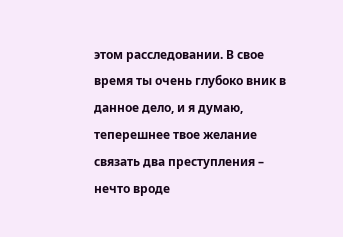этом расследовании. В свое время ты очень глубоко вник в данное дело, и я думаю, теперешнее твое желание связать два преступления – нечто вроде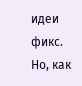идеи фикс. Но, как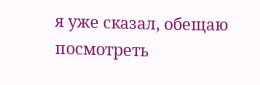я уже сказал, обещаю посмотреть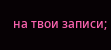на твои записи;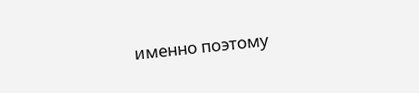именно поэтому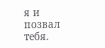я и позвал тебя.